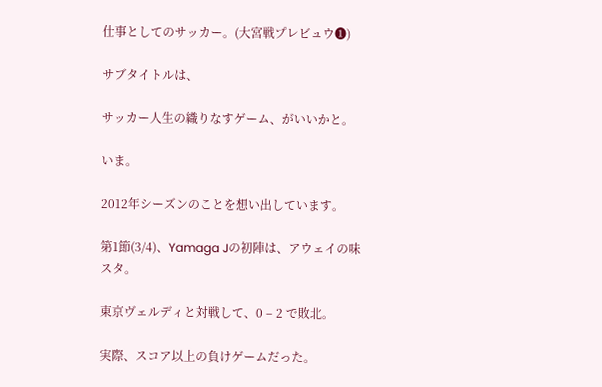仕事としてのサッカー。(大宮戦プレビュウ❶)

サブタイトルは、

サッカー人生の織りなすゲーム、がいいかと。

いま。

2012年シーズンのことを想い出しています。

第1節(3/4)、Yamaga Jの初陣は、アウェイの味スタ。

東京ヴェルディと対戦して、0 – 2 で敗北。

実際、スコア以上の負けゲームだった。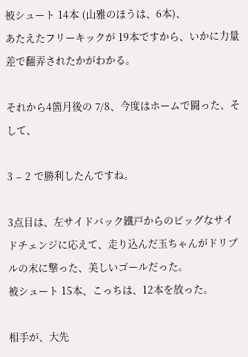被シュート 14本 (山雅のほうは、6本)、
あたえたフリーキックが 19本ですから、いかに力量差で翻弄されたかがわかる。

それから4箇月後の 7/8、今度はホームで闘った、そして、

3 – 2 で勝利したんですね。

3点目は、左サイドバック鐵戸からのビッグなサイドチェンジに応えて、走り込んだ玉ちゃんがドリブルの末に撃った、美しいゴールだった。
被シュート 15本、こっちは、12本を放った。

相手が、大先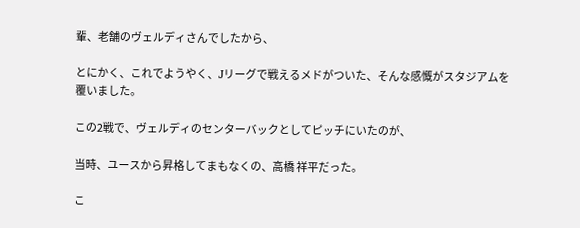輩、老舗のヴェルディさんでしたから、

とにかく、これでようやく、Jリーグで戦えるメドがついた、そんな感慨がスタジアムを覆いました。

この2戦で、ヴェルディのセンターバックとしてピッチにいたのが、

当時、ユースから昇格してまもなくの、高橋 祥平だった。

こ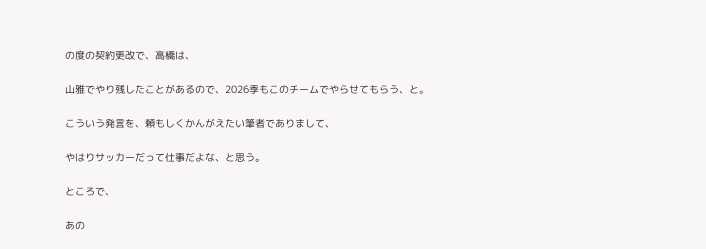の度の契約更改で、高橋は、

山雅でやり残したことがあるので、2026季もこのチームでやらせてもらう、と。

こういう発言を、頼もしくかんがえたい筆者でありまして、

やはりサッカーだって仕事だよな、と思う。

ところで、

あの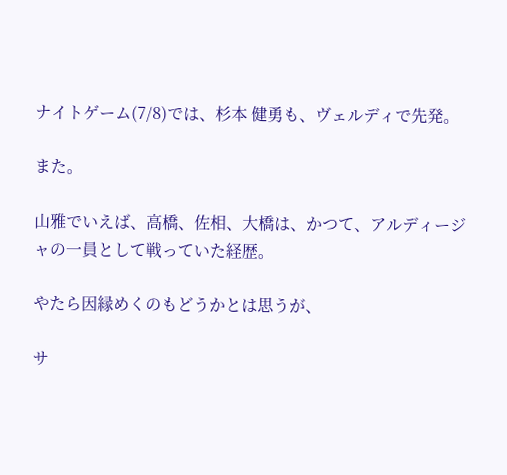ナイトゲーム(7/8)では、杉本 健勇も、ヴェルディで先発。

また。

山雅でいえば、高橋、佐相、大橋は、かつて、アルディージャの一員として戦っていた経歴。

やたら因縁めくのもどうかとは思うが、

サ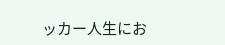ッカー人生にお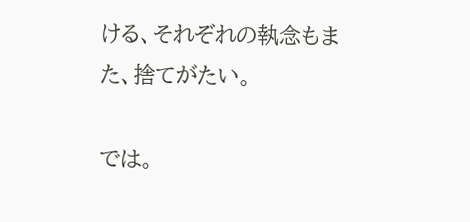ける、それぞれの執念もまた、捨てがたい。

では。